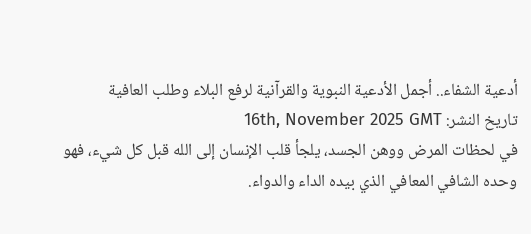أدعية الشفاء.. أجمل الأدعية النبوية والقرآنية لرفع البلاء وطلب العافية
تاريخ النشر: 16th, November 2025 GMT
في لحظات المرض ووهن الجسد، يلجأ قلب الإنسان إلى الله قبل كل شيء، فهو وحده الشافي المعافي الذي بيده الداء والدواء.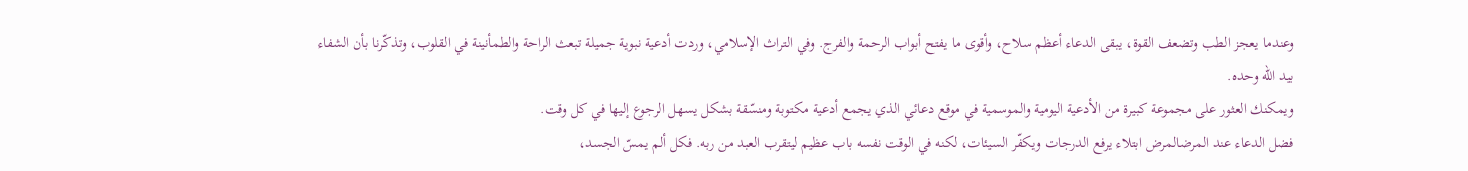وعندما يعجز الطب وتضعف القوة، يبقى الدعاء أعظم سلاح، وأقوى ما يفتح أبواب الرحمة والفرج. وفي التراث الإسلامي، وردت أدعية نبوية جميلة تبعث الراحة والطمأنينة في القلوب، وتذكّرنا بأن الشفاء بيد الله وحده.
ويمكنك العثور على مجموعة كبيرة من الأدعية اليومية والموسمية في موقع دعائي الذي يجمع أدعية مكتوبة ومنسّقة بشكل يسهل الرجوع إليها في كل وقت.
فضل الدعاء عند المرضالمرض ابتلاء يرفع الدرجات ويكفّر السيئات، لكنه في الوقت نفسه باب عظيم ليتقرب العبد من ربه. فكل ألم يمسّ الجسد،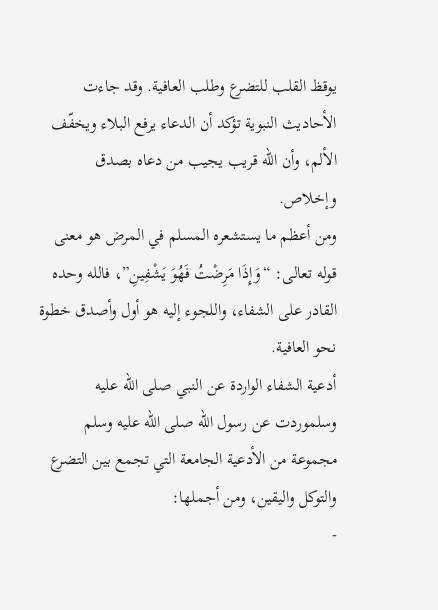يوقظ القلب للتضرع وطلب العافية. وقد جاءت الأحاديث النبوية تؤكد أن الدعاء يرفع البلاء ويخفّف الألم، وأن الله قريب يجيب من دعاه بصدق وإخلاص.
ومن أعظم ما يستشعره المسلم في المرض هو معنى قوله تعالى: “وَإِذَا مَرِضْتُ فَهُوَ يَشْفِينِ”، فالله وحده القادر على الشفاء، واللجوء إليه هو أول وأصدق خطوة نحو العافية.
أدعية الشفاء الواردة عن النبي صلى الله عليه وسلموردت عن رسول الله صلى الله عليه وسلم مجموعة من الأدعية الجامعة التي تجمع بين التضرع والتوكل واليقين، ومن أجملها:
-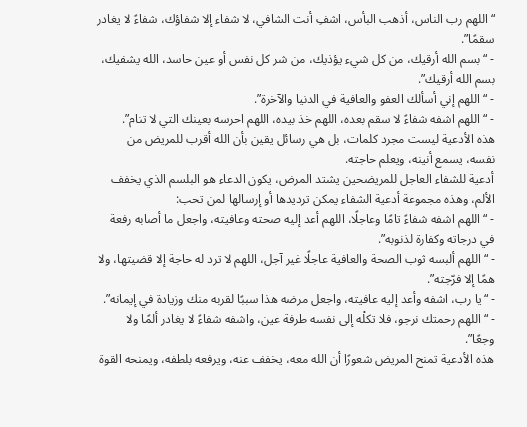“اللهم رب الناس، أذهب البأس، اشفِ أنت الشافي، لا شفاء إلا شفاؤك، شفاءً لا يغادر سقمًا”.
- “بسم الله أرقيك، من كل شيء يؤذيك، من شر كل نفس أو عين حاسد، الله يشفيك، بسم الله أرقيك”.
- “اللهم إني أسألك العفو والعافية في الدنيا والآخرة”.
- “اللهم اشفه شفاءً لا سقم بعده، اللهم خذ بيده، اللهم احرسه بعينك التي لا تنام”.
هذه الأدعية ليست مجرد كلمات، بل هي رسائل يقين بأن الله أقرب للمريض من نفسه، يسمع أنينه، ويعلم حاجته.
أدعية للشفاء العاجل للمريضحين يشتد المرض، يكون الدعاء هو البلسم الذي يخفف الألم، وهذه مجموعة أدعية الشفاء يمكن ترديدها أو إرسالها لمن تحب:
- “اللهم اشفه شفاءً تامًا وعاجلًا، اللهم أعد إليه صحته وعافيته، واجعل ما أصابه رفعة في درجاته وكفارة لذنوبه”.
- “اللهم ألبسه ثوب الصحة والعافية عاجلًا غير آجل، اللهم لا ترد له حاجة إلا قضيتها، ولا همًا إلا فرّجته”.
- “يا رب، اشفه وأعد إليه عافيته، واجعل مرضه هذا سببًا لقربه منك وزيادة في إيمانه”.
- “اللهم رحمتك نرجو، فلا تكلْه إلى نفسه طرفة عين، واشفه شفاءً لا يغادر ألمًا ولا وجعًا”.
هذه الأدعية تمنح المريض شعورًا أن الله معه، يخفف عنه، ويرفعه بلطفه، ويمنحه القوة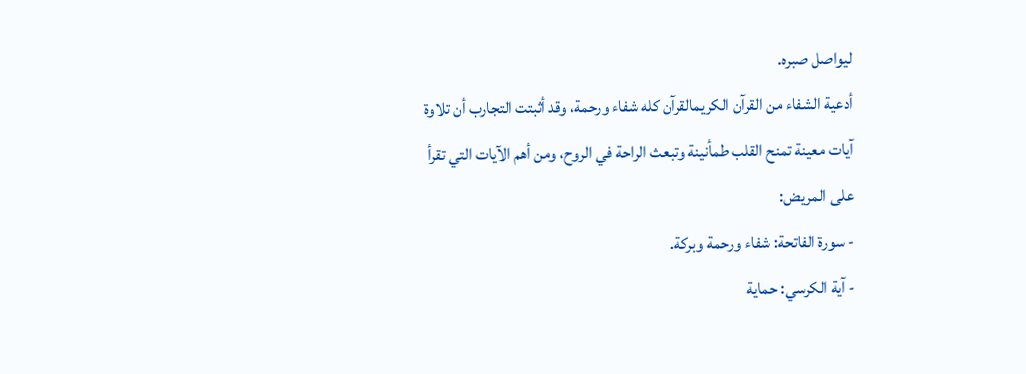ليواصل صبره.
أدعية الشفاء من القرآن الكريمالقرآن كله شفاء ورحمة، وقد أثبتت التجارب أن تلاوة آيات معينة تمنح القلب طمأنينة وتبعث الراحة في الروح، ومن أهم الآيات التي تقرأ على المريض:
- سورة الفاتحة: شفاء ورحمة وبركة.
- آية الكرسي: حماية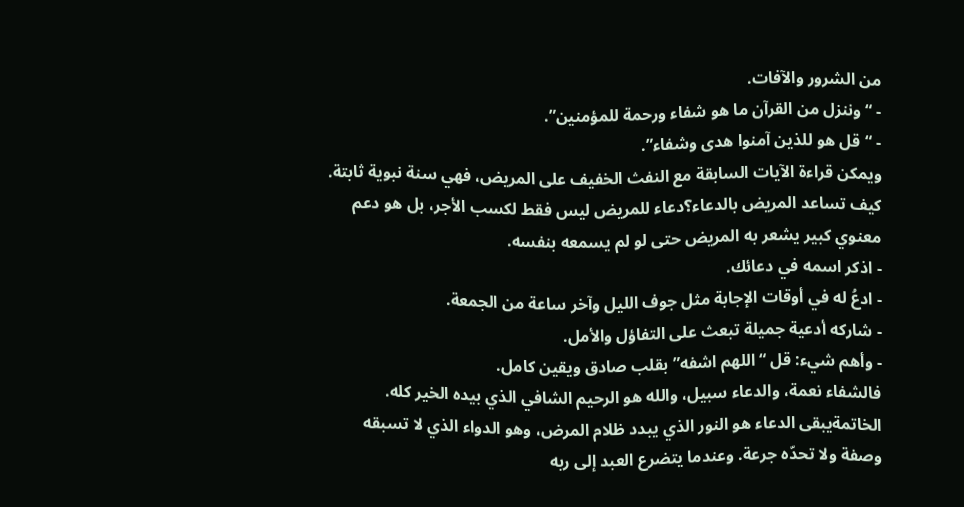من الشرور والآفات.
- “وننزل من القرآن ما هو شفاء ورحمة للمؤمنين”.
- “قل هو للذين آمنوا هدى وشفاء”.
ويمكن قراءة الآيات السابقة مع النفث الخفيف على المريض، فهي سنة نبوية ثابتة.
كيف تساعد المريض بالدعاء؟دعاء للمريض ليس فقط لكسب الأجر، بل هو دعم معنوي كبير يشعر به المريض حتى لو لم يسمعه بنفسه.
- اذكر اسمه في دعائك.
- ادعُ له في أوقات الإجابة مثل جوف الليل وآخر ساعة من الجمعة.
- شاركه أدعية جميلة تبعث على التفاؤل والأمل.
- وأهم شيء: قل “اللهم اشفه” بقلب صادق ويقين كامل.
فالشفاء نعمة، والدعاء سبيل، والله هو الرحيم الشافي الذي بيده الخير كله.
الخاتمةيبقى الدعاء هو النور الذي يبدد ظلام المرض، وهو الدواء الذي لا تسبقه وصفة ولا تحدّه جرعة. وعندما يتضرع العبد إلى ربه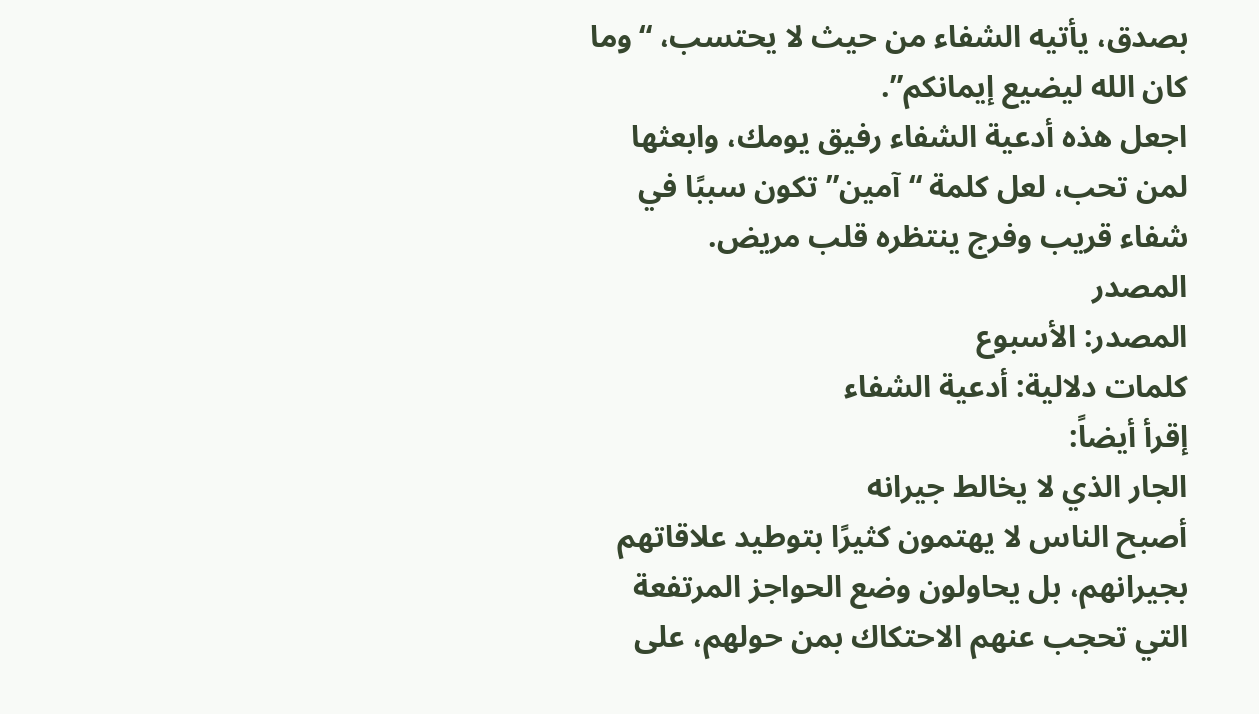بصدق، يأتيه الشفاء من حيث لا يحتسب، “وما كان الله ليضيع إيمانكم”.
اجعل هذه أدعية الشفاء رفيق يومك، وابعثها لمن تحب، لعل كلمة “آمين” تكون سببًا في شفاء قريب وفرج ينتظره قلب مريض.
المصدر
المصدر: الأسبوع
كلمات دلالية: أدعیة الشفاء
إقرأ أيضاً:
الجار الذي لا يخالط جيرانه
أصبح الناس لا يهتمون كثيرًا بتوطيد علاقاتهم بجيرانهم، بل يحاولون وضع الحواجز المرتفعة التي تحجب عنهم الاحتكاك بمن حولهم، على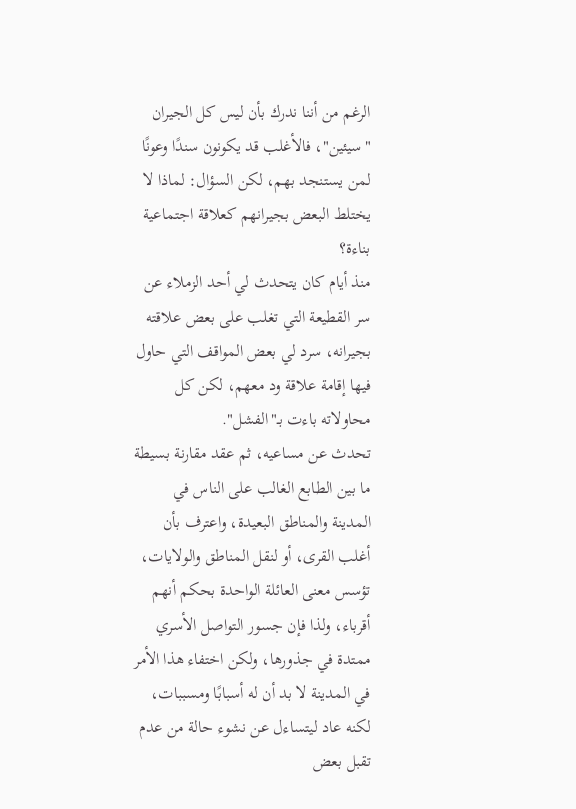الرغم من أننا ندرك بأن ليس كل الجيران "سيئين"، فالأغلب قد يكونون سندًا وعونًا لمن يستنجد بهم، لكن السؤال: لماذا لا يختلط البعض بجيرانهم كعلاقة اجتماعية بناءة؟
منذ أيام كان يتحدث لي أحد الزملاء عن سر القطيعة التي تغلب على بعض علاقته بجيرانه، سرد لي بعض المواقف التي حاول فيها إقامة علاقة ود معهم، لكن كل محاولاته باءت بـ"الفشل".
تحدث عن مساعيه، ثم عقد مقارنة بسيطة ما بين الطابع الغالب على الناس في المدينة والمناطق البعيدة، واعترف بأن أغلب القرى، أو لنقل المناطق والولايات، تؤسس معنى العائلة الواحدة بحكم أنهم أقرباء، ولذا فإن جسور التواصل الأسري ممتدة في جذورها، ولكن اختفاء هذا الأمر في المدينة لا بد أن له أسبابًا ومسببات، لكنه عاد ليتساءل عن نشوء حالة من عدم تقبل بعض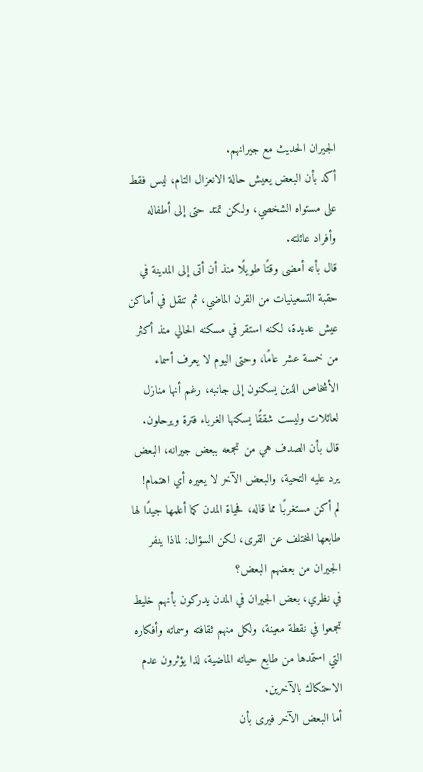الجيران الحديث مع جيرانهم.
أكد بأن البعض يعيش حالة الانعزال التام، ليس فقط على مستواه الشخصي، ولكن تمتد حتى إلى أطفاله وأفراد عائلته.
قال بأنه أمضى وقتًا طويلًا منذ أن أتى إلى المدينة في حقبة التسعينيات من القرن الماضي، ثم تنقل في أماكن عيش عديدة، لكنه استقر في مسكنه الحالي منذ أكثر من خمسة عشر عامًا، وحتى اليوم لا يعرف أسماء الأشخاص الذين يسكنون إلى جانبه، رغم أنها منازل لعائلات وليست شققًا يسكنها الغرباء فترة ويرحلون.
قال بأن الصدف هي من تجمعه ببعض جيرانه، البعض يرد عليه التحية، والبعض الآخر لا يعيره أي اهتمام!
لم أكن مستغربًا مما قاله، فحياة المدن كما أعلمها جيدًا لها طابعها المختلف عن القرى، لكن السؤال: لماذا ينفر الجيران من بعضهم البعض؟
في نظري، بعض الجيران في المدن يدركون بأنهم خليط تجمعوا في نقطة معينة، ولكل منهم ثقافته وسماته وأفكاره التي استمدها من طابع حياته الماضية، لذا يؤثرون عدم الاحتكاك بالآخرين.
أما البعض الآخر فيرى بأن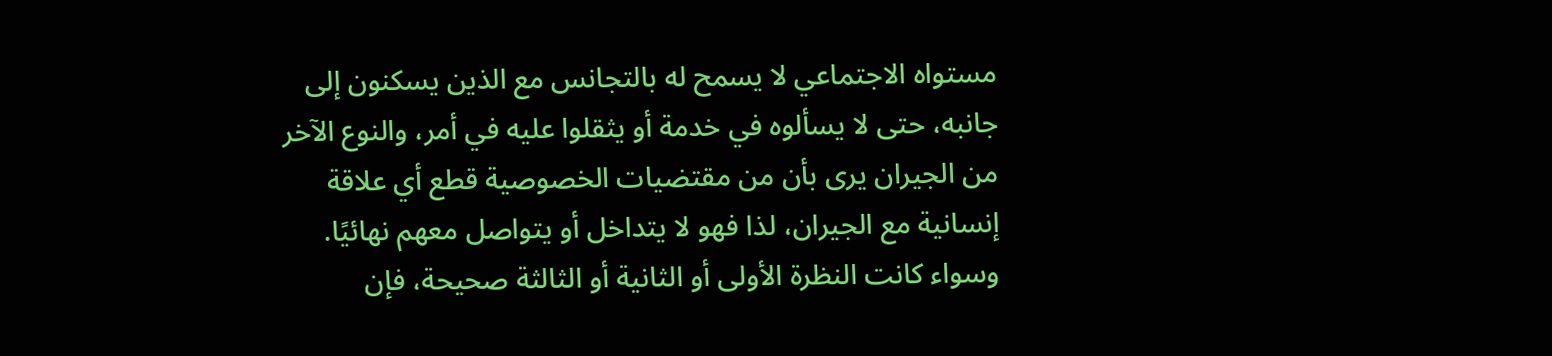مستواه الاجتماعي لا يسمح له بالتجانس مع الذين يسكنون إلى جانبه، حتى لا يسألوه في خدمة أو يثقلوا عليه في أمر، والنوع الآخر من الجيران يرى بأن من مقتضيات الخصوصية قطع أي علاقة إنسانية مع الجيران، لذا فهو لا يتداخل أو يتواصل معهم نهائيًا.
وسواء كانت النظرة الأولى أو الثانية أو الثالثة صحيحة، فإن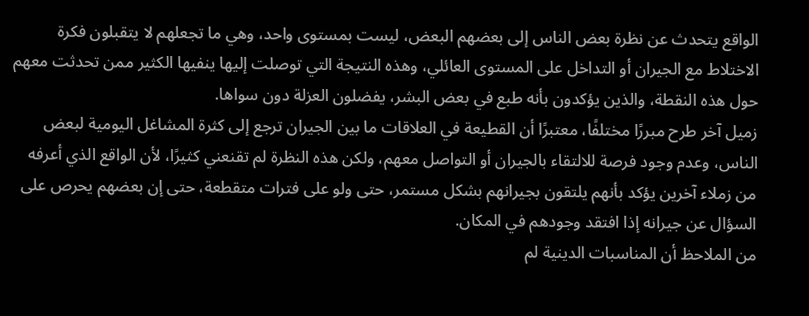الواقع يتحدث عن نظرة بعض الناس إلى بعضهم البعض، ليست بمستوى واحد، وهي ما تجعلهم لا يتقبلون فكرة الاختلاط مع الجيران أو التداخل على المستوى العائلي، وهذه النتيجة التي توصلت إليها ينفيها الكثير ممن تحدثت معهم حول هذه النقطة، والذين يؤكدون بأنه طبع في بعض البشر، يفضلون العزلة دون سواها.
زميل آخر طرح مبررًا مختلفًا، معتبرًا أن القطيعة في العلاقات ما بين الجيران ترجع إلى كثرة المشاغل اليومية لبعض الناس، وعدم وجود فرصة للالتقاء بالجيران أو التواصل معهم، ولكن هذه النظرة لم تقنعني كثيرًا، لأن الواقع الذي أعرفه من زملاء آخرين يؤكد بأنهم يلتقون بجيرانهم بشكل مستمر، حتى ولو على فترات متقطعة، حتى إن بعضهم يحرص على السؤال عن جيرانه إذا افتقد وجودهم في المكان.
من الملاحظ أن المناسبات الدينية لم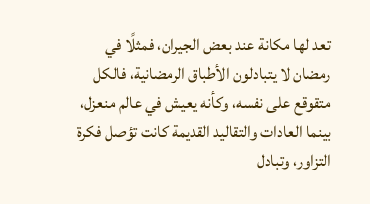تعد لها مكانة عند بعض الجيران، فمثلًا في رمضان لا يتبادلون الأطباق الرمضانية، فالكل متقوقع على نفسه، وكأنه يعيش في عالم منعزل، بينما العادات والتقاليد القديمة كانت تؤصل فكرة التزاور، وتبادل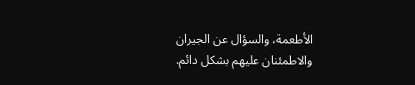الأطعمة، والسؤال عن الجيران والاطمئنان عليهم بشكل دائم.